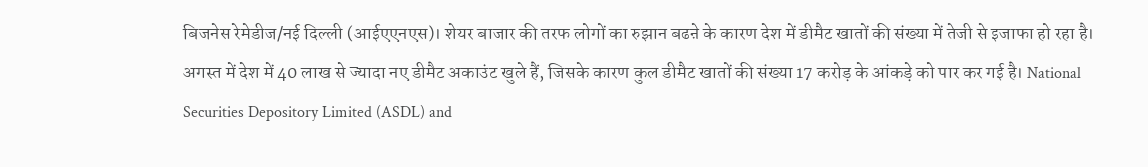बिजनेस रेमेडीज/नई दिल्ली (आईएएनएस)। शेयर बाजार की तरफ लोगों का रुझान बढऩे के कारण देश में डीमैट खातों की संख्या में तेजी से इजाफा हो रहा है। अगस्त में देश में 40 लाख से ज्यादा नए डीमैट अकाउंट खुले हैं, जिसके कारण कुल डीमैट खातों की संख्या 17 करोड़ के आंकड़े को पार कर गई है। National Securities Depository Limited (ASDL) and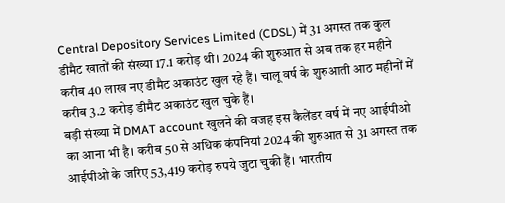Central Depository Services Limited (CDSL) में 31 अगस्त तक कुल डीमैट खातों की संख्या 17.1 करोड़ थी। 2024 की शुरुआत से अब तक हर महीने करीब 40 लाख नए डीमैट अकाउंट खुल रहे हैं। चालू वर्ष के शुरुआती आठ महीनों में करीब 3.2 करोड़ डीमैट अकाउंट खुल चुके हैं।
बड़ी संख्या में DMAT account खुलने की वजह इस कैलेंडर वर्ष में नए आईपीओ का आना भी है। करीब 50 से अधिक कंपनियां 2024 की शुरुआत से 31 अगस्त तक आईपीओ के जरिए 53,419 करोड़ रुपये जुटा चुकी हैं। भारतीय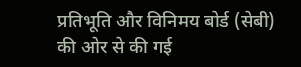प्रतिभूति और विनिमय बोर्ड (सेबी) की ओर से की गई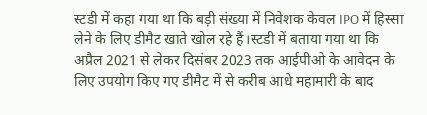स्टडी में कहा गया था कि बड़ी संख्या में निवेशक केवल IPO में हिस्सा लेने के लिए डीमैट खाते खोल रहे हैं।स्टडी में बताया गया था कि अप्रैल 2021 से लेकर दिसंबर 2023 तक आईपीओ के आवेदन के लिए उपयोग किए गए डीमैट में से करीब आधे महामारी के बाद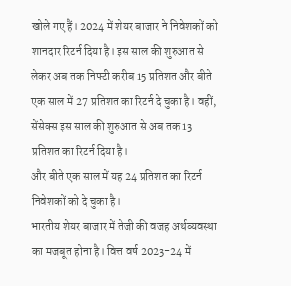खोले गए हैं। 2024 में शेयर बाजार ने निवेशकों को शानदार रिटर्न दिया है। इस साल की शुरुआत से लेकर अब तक निफ्टी करीब 15 प्रतिशत और बीते एक साल में 27 प्रतिशत का रिटर्न दे चुका है। वहीं, सेंसेक्स इस साल की शुरुआत से अब तक 13 प्रतिशत का रिटर्न दिया है।
और बीते एक साल में यह 24 प्रतिशत का रिटर्न निवेशकों को दे चुका है।
भारतीय शेयर बाजार में तेजी की वजह अर्थव्यवस्था का मजबूत होना है। वित्त वर्ष 2023-24 में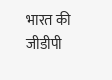भारत की जीडीपी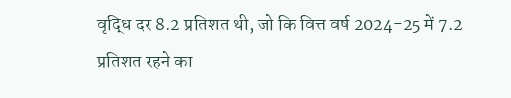वृद्धि दर 8.2 प्रतिशत थी, जो कि वित्त वर्ष 2024-25 में 7.2 प्रतिशत रहने का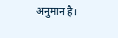अनुमान है।